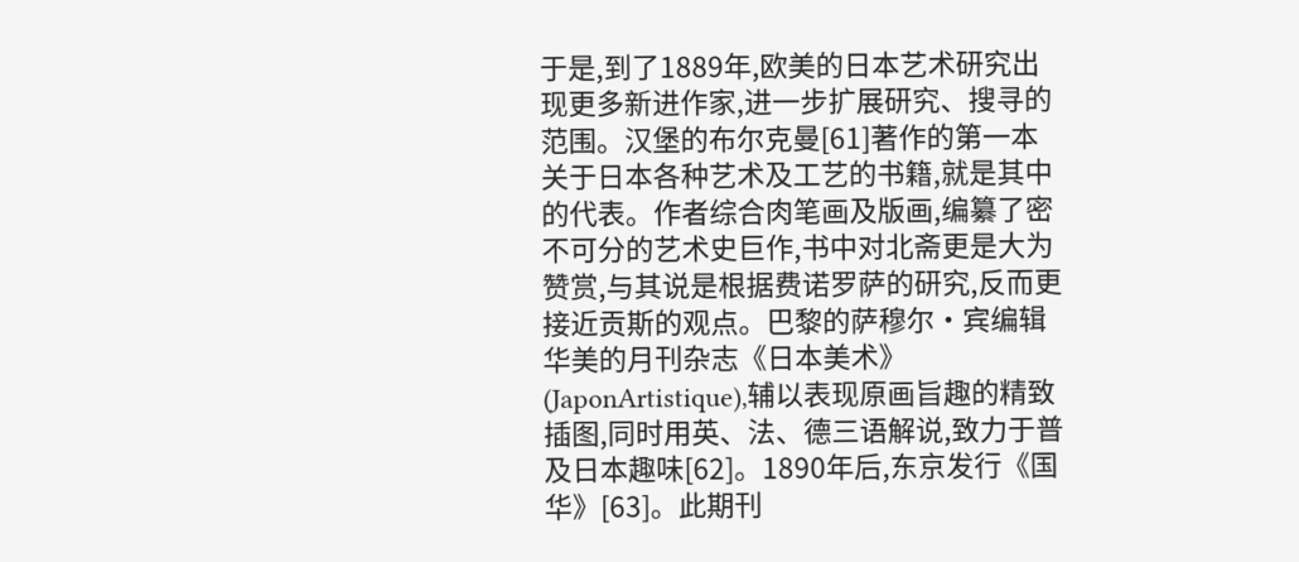于是,到了1889年,欧美的日本艺术研究出现更多新进作家,进一步扩展研究、搜寻的范围。汉堡的布尔克曼[61]著作的第一本关于日本各种艺术及工艺的书籍,就是其中的代表。作者综合肉笔画及版画,编纂了密不可分的艺术史巨作,书中对北斋更是大为赞赏,与其说是根据费诺罗萨的研究,反而更接近贡斯的观点。巴黎的萨穆尔·宾编辑华美的月刊杂志《日本美术》(JaponArtistique),辅以表现原画旨趣的精致插图,同时用英、法、德三语解说,致力于普及日本趣味[62]。1890年后,东京发行《国华》[63]。此期刊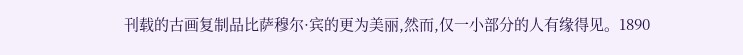刊载的古画复制品比萨穆尔·宾的更为美丽,然而,仅一小部分的人有缘得见。1890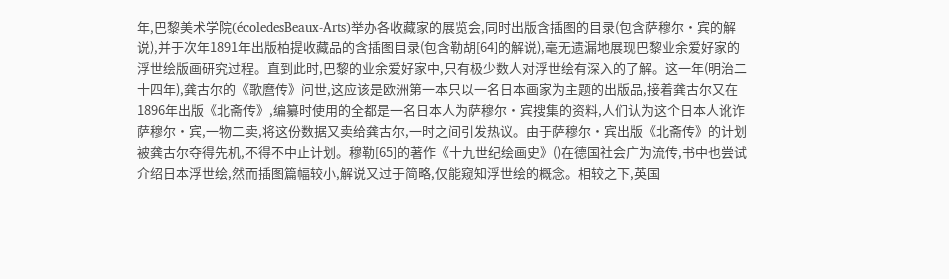年,巴黎美术学院(écoledesBeaux-Arts)举办各收藏家的展览会,同时出版含插图的目录(包含萨穆尔·宾的解说),并于次年1891年出版柏提收藏品的含插图目录(包含勒胡[64]的解说),毫无遗漏地展现巴黎业余爱好家的浮世绘版画研究过程。直到此时,巴黎的业余爱好家中,只有极少数人对浮世绘有深入的了解。这一年(明治二十四年),龚古尔的《歌麿传》问世,这应该是欧洲第一本只以一名日本画家为主题的出版品,接着龚古尔又在1896年出版《北斋传》,编纂时使用的全都是一名日本人为萨穆尔·宾搜集的资料,人们认为这个日本人讹诈萨穆尔·宾,一物二卖,将这份数据又卖给龚古尔,一时之间引发热议。由于萨穆尔·宾出版《北斋传》的计划被龚古尔夺得先机,不得不中止计划。穆勒[65]的著作《十九世纪绘画史》()在德国社会广为流传,书中也尝试介绍日本浮世绘,然而插图篇幅较小,解说又过于简略,仅能窥知浮世绘的概念。相较之下,英国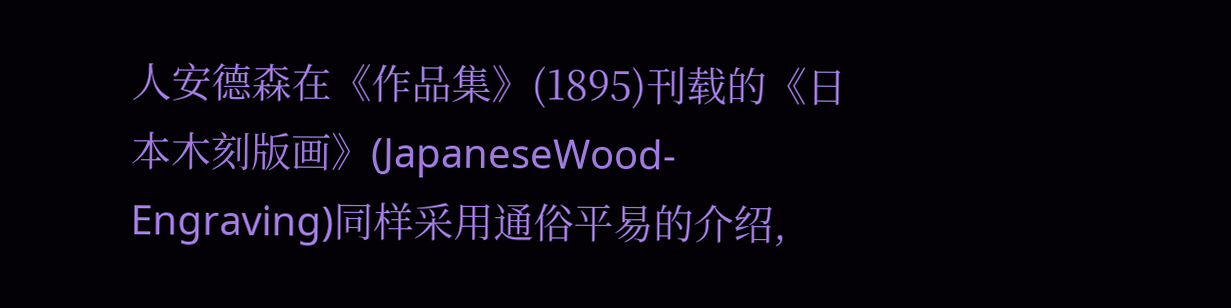人安德森在《作品集》(1895)刊载的《日本木刻版画》(JapaneseWood-Engraving)同样采用通俗平易的介绍,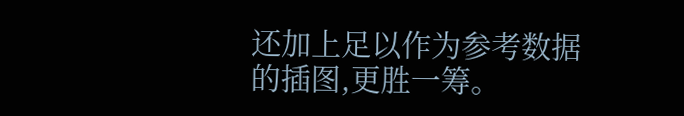还加上足以作为参考数据的插图,更胜一筹。